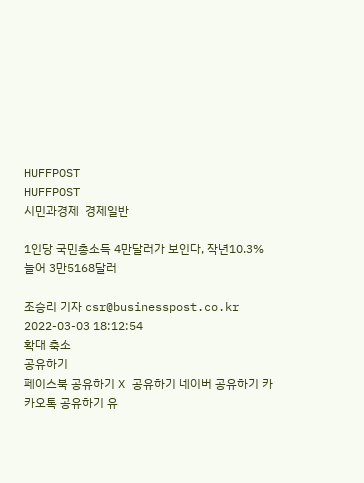HUFFPOST
HUFFPOST
시민과경제  경제일반

1인당 국민총소득 4만달러가 보인다, 작년10.3% 늘어 3만5168달러

조승리 기자 csr@businesspost.co.kr 2022-03-03 18:12:54
확대 축소
공유하기
페이스북 공유하기 X 공유하기 네이버 공유하기 카카오톡 공유하기 유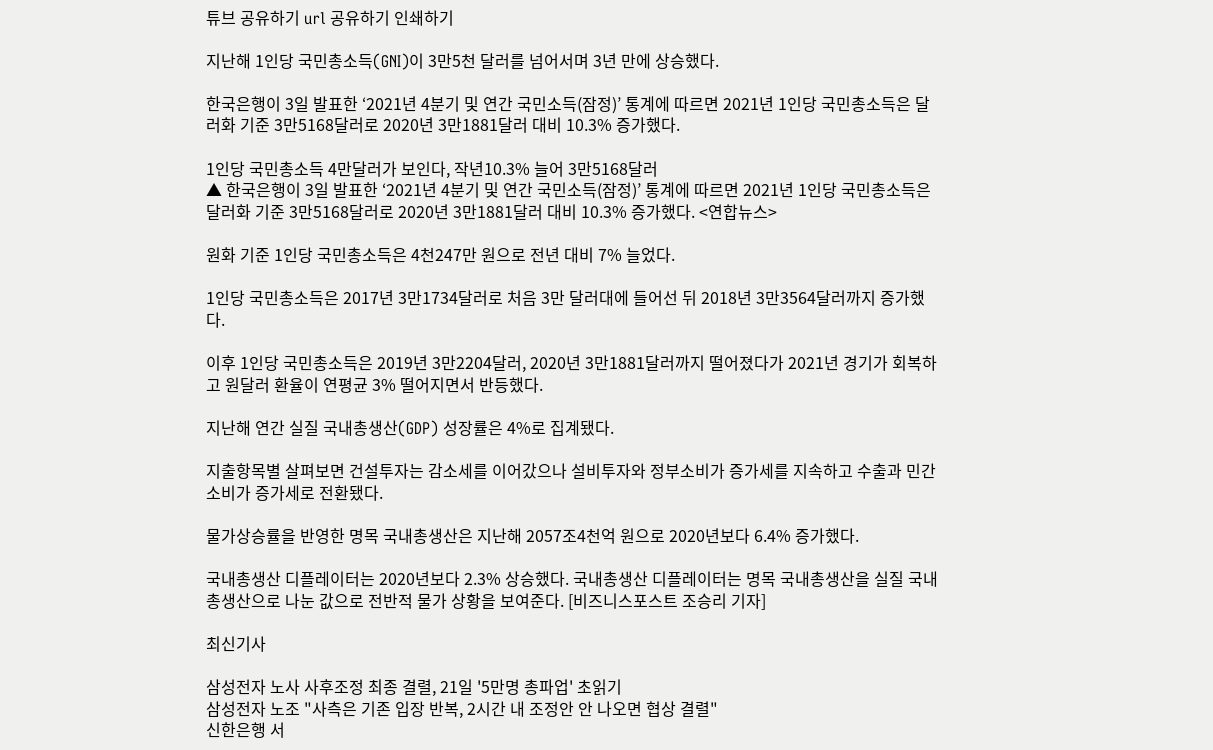튜브 공유하기 url 공유하기 인쇄하기

지난해 1인당 국민총소득(GNI)이 3만5천 달러를 넘어서며 3년 만에 상승했다.

한국은행이 3일 발표한 ‘2021년 4분기 및 연간 국민소득(잠정)’ 통계에 따르면 2021년 1인당 국민총소득은 달러화 기준 3만5168달러로 2020년 3만1881달러 대비 10.3% 증가했다.

1인당 국민총소득 4만달러가 보인다, 작년10.3% 늘어 3만5168달러
▲ 한국은행이 3일 발표한 ‘2021년 4분기 및 연간 국민소득(잠정)’ 통계에 따르면 2021년 1인당 국민총소득은 달러화 기준 3만5168달러로 2020년 3만1881달러 대비 10.3% 증가했다. <연합뉴스>

원화 기준 1인당 국민총소득은 4천247만 원으로 전년 대비 7% 늘었다.

1인당 국민총소득은 2017년 3만1734달러로 처음 3만 달러대에 들어선 뒤 2018년 3만3564달러까지 증가했다.

이후 1인당 국민총소득은 2019년 3만2204달러, 2020년 3만1881달러까지 떨어졌다가 2021년 경기가 회복하고 원달러 환율이 연평균 3% 떨어지면서 반등했다.

지난해 연간 실질 국내총생산(GDP) 성장률은 4%로 집계됐다.

지출항목별 살펴보면 건설투자는 감소세를 이어갔으나 설비투자와 정부소비가 증가세를 지속하고 수출과 민간소비가 증가세로 전환됐다.

물가상승률을 반영한 명목 국내총생산은 지난해 2057조4천억 원으로 2020년보다 6.4% 증가했다.

국내총생산 디플레이터는 2020년보다 2.3% 상승했다. 국내총생산 디플레이터는 명목 국내총생산을 실질 국내총생산으로 나눈 값으로 전반적 물가 상황을 보여준다. [비즈니스포스트 조승리 기자]

최신기사

삼성전자 노사 사후조정 최종 결렬, 21일 '5만명 총파업' 초읽기
삼성전자 노조 "사측은 기존 입장 반복, 2시간 내 조정안 안 나오면 협상 결렬"
신한은행 서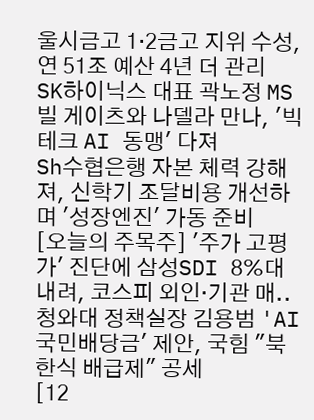울시금고 1·2금고 지위 수성, 연 51조 예산 4년 더 관리
SK하이닉스 대표 곽노정 MS 빌 게이츠와 나델라 만나, '빅테크 AI 동맹' 다져
Sh수협은행 자본 체력 강해져, 신학기 조달비용 개선하며 '성장엔진' 가동 준비
[오늘의 주목주] '주가 고평가' 진단에 삼성SDI 8%대 내려, 코스피 외인·기관 매..
청와대 정책실장 김용범 'AI 국민배당금' 제안, 국힘 "북한식 배급제" 공세
[12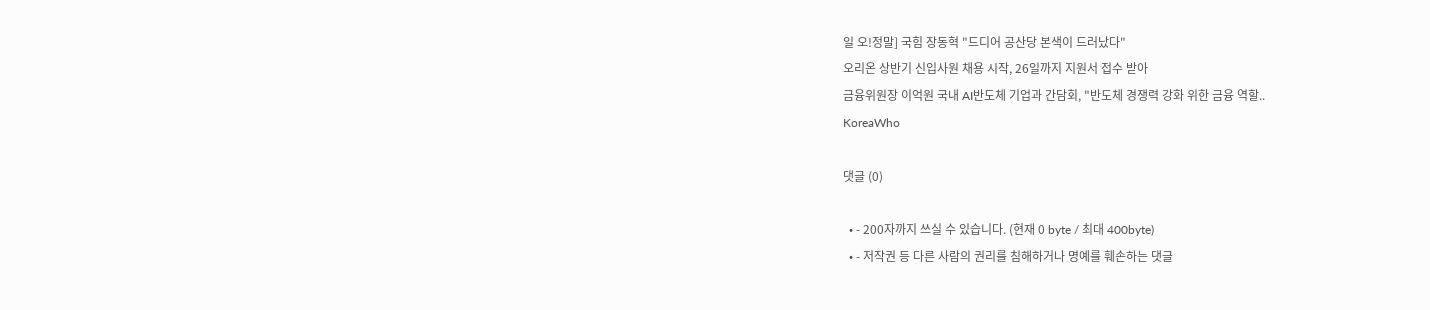일 오!정말] 국힘 장동혁 "드디어 공산당 본색이 드러났다"
오리온 상반기 신입사원 채용 시작, 26일까지 지원서 접수 받아
금융위원장 이억원 국내 AI반도체 기업과 간담회, "반도체 경쟁력 강화 위한 금융 역할..
KoreaWho

댓글 (0)

  • - 200자까지 쓰실 수 있습니다. (현재 0 byte / 최대 400byte)
  • - 저작권 등 다른 사람의 권리를 침해하거나 명예를 훼손하는 댓글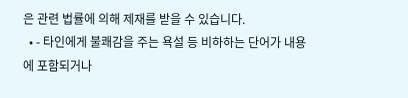은 관련 법률에 의해 제재를 받을 수 있습니다.
  • - 타인에게 불쾌감을 주는 욕설 등 비하하는 단어가 내용에 포함되거나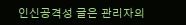인신공격성 글은 관리자의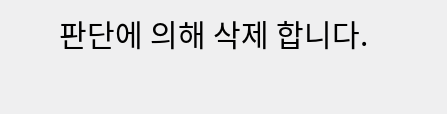판단에 의해 삭제 합니다.